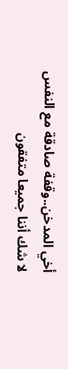أخي المدخن..وقفة صادقة مع النفس
لا شك أننا جميعا متفقون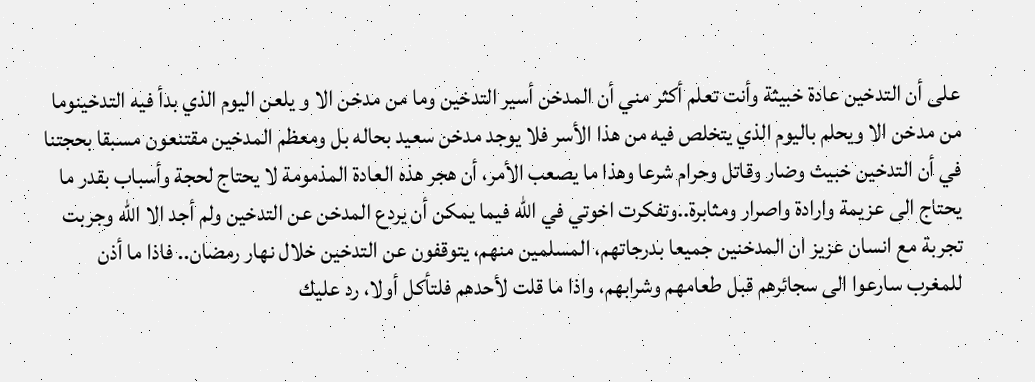على أن التدخين عادة خبيثة وأنت تعلم أكثر مني أن المدخن أسير التدخين وما من مدخن الا و يلعن اليوم الذي بدأ فيه التدخينوما من مدخن الا ويحلم باليوم الذي يتخلص فيه من هذا الأسر فلا يوجد مدخن سعيد بحاله بل ومعظم المدخين مقتنعون مسبقا بحجتنا في أن التدخين خبيث وضار وقاتل وحرام شرعا وهذا ما يصعب الأمر، أن هجر هذه العادة المذمومة لا يحتاج لحجة وأسباب بقدر ما يحتاج الى عزيمة وارادة واصرار ومثابرة..وتفكرت اخوتي في الله فيما يمكن أن يردع المدخن عن التدخين ولم أجد الا الله وجربت تجربة مع انسان عزيز ان المدخنين جميعا بدرجاتهم، المسلمين منهم، يتوقفون عن التدخين خلال نهار رمضان.. فاذا ما أذن للمغرب سارعوا الى سجائرهم قبل طعامهم وشرابهم، واذا ما قلت لأحدهم فلتأكل أولا، رد عليك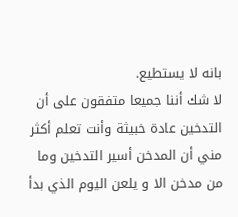بانه لا يستطيع.
لا شك أننا جميعا متفقون على أن التدخين عادة خبيثة وأنت تعلم أكثر مني أن المدخن أسير التدخين وما من مدخن الا و يلعن اليوم الذي بدأ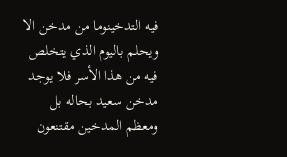فيه التدخينوما من مدخن الا ويحلم باليوم الذي يتخلص فيه من هذا الأسر فلا يوجد مدخن سعيد بحاله بل ومعظم المدخين مقتنعون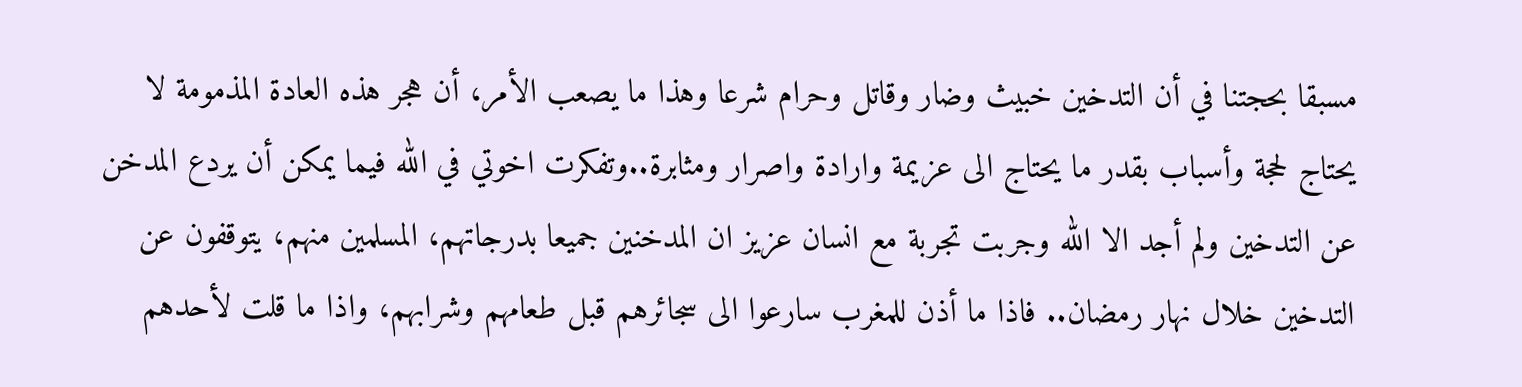مسبقا بحجتنا في أن التدخين خبيث وضار وقاتل وحرام شرعا وهذا ما يصعب الأمر، أن هجر هذه العادة المذمومة لا يحتاج لحجة وأسباب بقدر ما يحتاج الى عزيمة وارادة واصرار ومثابرة..وتفكرت اخوتي في الله فيما يمكن أن يردع المدخن عن التدخين ولم أجد الا الله وجربت تجربة مع انسان عزيز ان المدخنين جميعا بدرجاتهم، المسلمين منهم، يتوقفون عن التدخين خلال نهار رمضان.. فاذا ما أذن للمغرب سارعوا الى سجائرهم قبل طعامهم وشرابهم، واذا ما قلت لأحدهم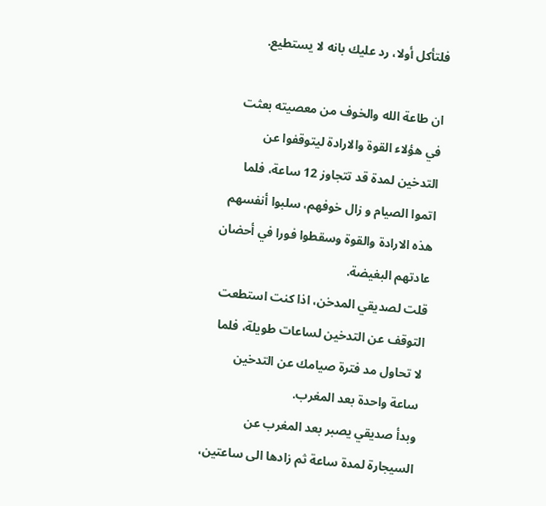فلتأكل أولا، رد عليك بانه لا يستطيع.

ان طاعة الله والخوف من معصيته بعثت في هؤلاء القوة والارادة ليتوقفوا عن التدخين لمدة قد تتجاوز 12 ساعة، فلما اتموا الصيام و زال خوفهم، سلبوا أنفسهم هذه الارادة والقوة وسقطوا فورا في أحضان عادتهم البغيضة.
قلت لصديقي المدخن، اذا كنت استطعت التوقف عن التدخين لساعات طويلة، فلما لا تحاول مد فترة صيامك عن التدخين ساعة واحدة بعد المغرب.
وبدأ صديقي يصبر بعد المغرب عن السيجارة لمدة ساعة ثم زادها الى ساعتين،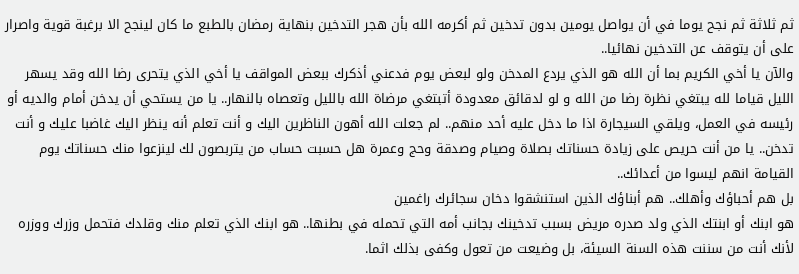ثم ثلاثة ثم نجح يوما في أن يواصل يومين بدون تدخين ثم أكرمه الله بأن هجر التدخين بنهاية رمضان بالطبع ما كان لينجح الا برغبة قوية واصرار على أن يتوقف عن التدخين نهائيا..
والآن يا أخي الكريم بما أن الله هو الذي يردع المدخن ولو لبعض يوم فدعني أذكرك ببعض المواقف يا أخي الذي يتحرى رضا الله وقد يسهر الليل قياما لله يبتغي نظرة رضا من الله و لو لدقائق معدودة أتبتغي مرضاة الله بالليل وتعصاه بالنهار.. يا من يستحي أن يدخن أمام والديه أو رئيسه في العمل، ويلقي السيجارة اذا ما دخل عليه أحد منهم.. لم جعلت الله أهون الناظرين اليك و أنت تعلم أنه ينظر اليك غاضبا عليك و أنت تدخن.. يا من أنت حريص على زيادة حسناتك بصلاة وصيام وصدقة وحج وعمرة هل حسبت حساب من يتربصون لك لينزعوا منك حسناتك يوم القيامة انهم ليسوا من أعدائك..
بل هم أحباؤك وأهلك.. هم أبناؤك الذين استنشقوا دخان سجائرك راغمين
هو ابنك أو ابنتك الذي ولد صدره مريض بسبب تدخينك بجانب أمه التي تحمله في بطنها.. هو ابنك الذي تعلم منك وقلدك فتحمل وزرك ووزره لأنك أنت من سننت هذه السنة السيئة، بل وضيعت من تعول وكفى بذلك اثما.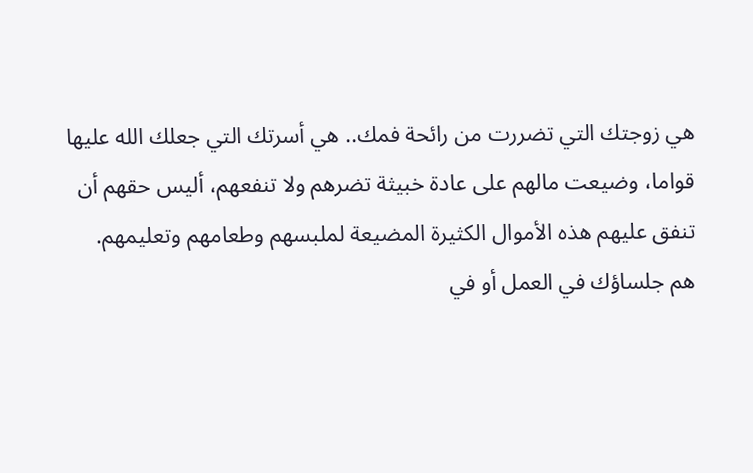هي زوجتك التي تضررت من رائحة فمك.. هي أسرتك التي جعلك الله عليها قواما، وضيعت مالهم على عادة خبيثة تضرهم ولا تنفعهم، أليس حقهم أن تنفق عليهم هذه الأموال الكثيرة المضيعة لملبسهم وطعامهم وتعليمهم.
هم جلساؤك في العمل أو في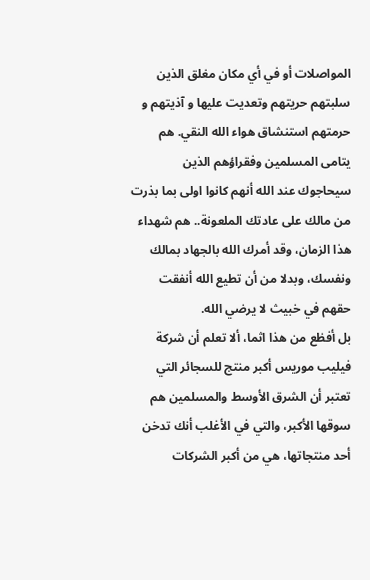المواصلات أو في أي مكان مغلق الذين سلبتهم حريتهم وتعديت عليها و آذيتهم و حرمتهم استنشاق هواء الله النقي. هم يتامى المسلمين وفقراؤهم الذين سيحاجوك عند الله أنهم كانوا اولى بما بذرت من مالك على عادتك الملعونة.. هم شهداء هذا الزمان، وقد أمرك الله بالجهاد بمالك ونفسك، وبدلا من أن تطيع الله أنفقت حقهم في خبيث لا يرضي الله.
بل أفظع من هذا اثما، ألا تعلم أن شركة فيليب موريس أكبر منتج للسجائر التي تعتبر أن الشرق الأوسط والمسلمين هم سوقها الأكبر، والتي في الأغلب أنك تدخن أحد منتجاتها، هي من أكبر الشركات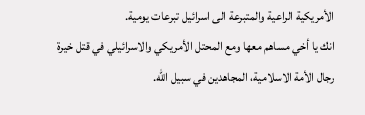الأمريكية الراعية والمتبرعة الى اسرائيل تبرعات يومية.
انك يا أخي مساهم معها ومع المحتل الأمريكي والاسرائيلي في قتل خيرة رجال الأمة الاسلامية، المجاهدين في سبيل الله.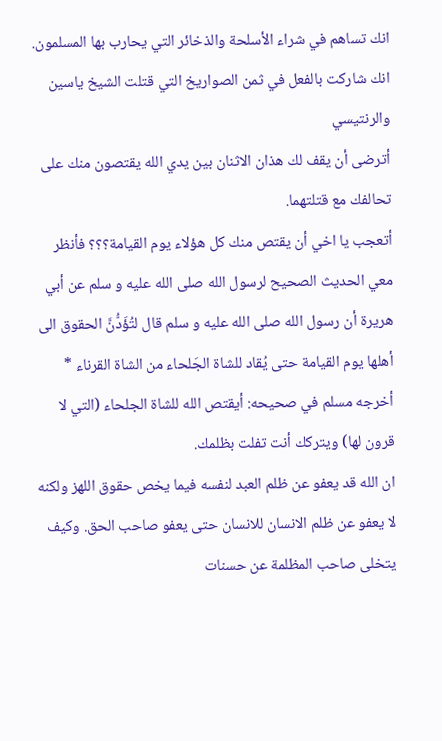انك تساهم في شراء الأسلحة والذخائر التي يحارب بها المسلمون.
انك شاركت بالفعل في ثمن الصواريخ التي قتلت الشيخ ياسين والرنتيسي
أترضى أن يقف لك هذان الاثنان بين يدي الله يقتصون منك على تحالفك مع قتلتهما.
أتعجب يا اخي أن يقتص منك كل هؤلاء يوم القيامة؟؟؟ فأنظر معي الحديث الصحيح لرسول الله صلى الله عليه و سلم عن أبي هريرة أن رسول الله صلى الله عليه و سلم قال لتُؤَدُّنَّ الحقوق الى أهلها يوم القيامة حتى يُقاد للشاة الجَلحاء من الشاة القرناء * أخرجه مسلم في صحيحه: أيقتص الله للشاة الجلحاء (التي لا قرون لها) ويتركك أنت تفلت بظلمك.
ان الله قد يعفو عن ظلم العبد لنفسه فيما يخص حقوق اللهز ولكنه لا يعفو عن ظلم الانسان للانسان حتى يعفو صاحب الحق. وكيف يتخلى صاحب المظلمة عن حسنات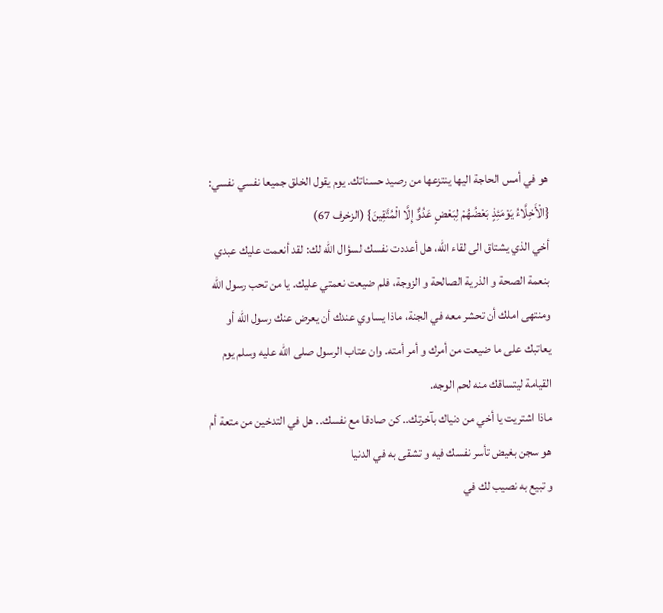هو في أمس الحاجة اليها ينتزعها من رصيد حسناتك. يوم يقول الخلق جميعا نفسي نفسي: {الْأَخِلَّاءُ يَوْمَئِذٍ بَعْضُهُمْ لِبَعْضٍ عَدُوٌّ إِلَّا الْمُتَّقِينَ} (الزخرف 67)
أخي الذي يشتاق الى لقاء الله، هل أعددت نفسك لسؤال الله لك: لقد أنعمت عليك عبدي بنعمة الصحة و الذرية الصالحة و الزوجة، فلم ضيعت نعمتي عليك. يا من تحب رسول الله ومنتهى املك أن تحشر معه في الجنة، ماذا يساوي عندك أن يعرض عنك رسول الله أو يعاتبك على ما ضيعت من أمرك و أمر أمته. وان عتاب الرسول صلى الله عليه وسلم يوم القيامة ليتساقك منه لحم الوجه.
ماذا اشتريت يا أخي من دنياك بآخرتك.. كن صادقا مع نفسك.. هل في التدخين من متعة أم هو سجن بغيض تأسر نفسك فيه و تشقى به في الدنيا
و تبيع به نصيب لك في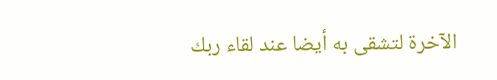الآخرة لتشقى به أيضا عند لقاء ربك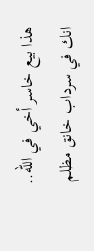هذا بيع خاسر أخي في الله.. انك في سرداب خانق مظلم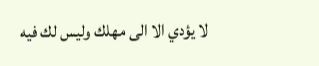لا يؤدي الا الى مهلك وليس لك فيه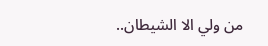من ولي الا الشيطان..